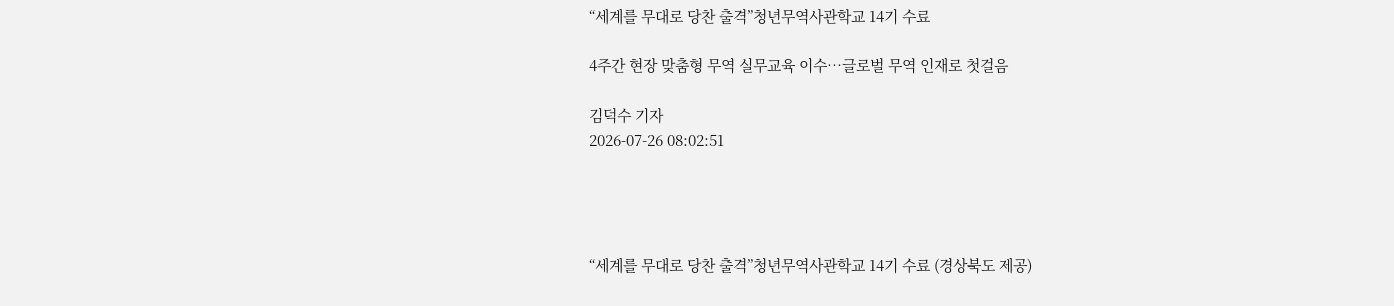“세계를 무대로 당찬 출격”청년무역사관학교 14기 수료

4주간 현장 맞춤형 무역 실무교육 이수…글로벌 무역 인재로 첫걸음

김덕수 기자
2026-07-26 08:02:51




“세계를 무대로 당찬 출격”청년무역사관학교 14기 수료 (경상북도 제공)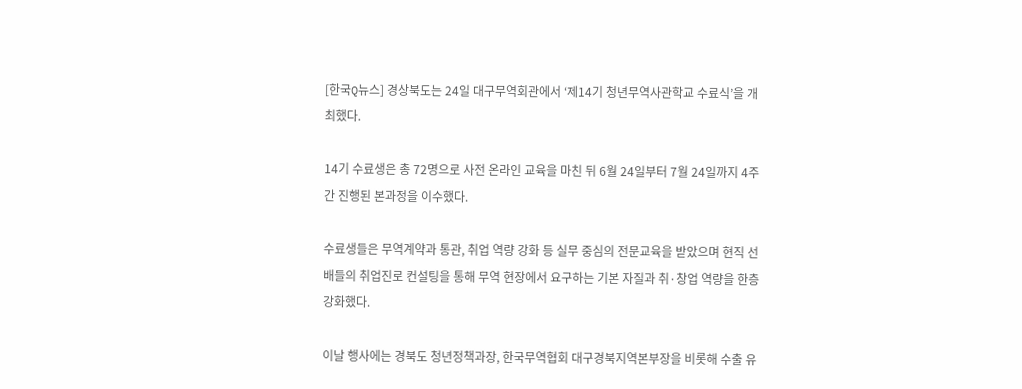[한국Q뉴스] 경상북도는 24일 대구무역회관에서 ‘제14기 청년무역사관학교 수료식’을 개최했다.

14기 수료생은 총 72명으로 사전 온라인 교육을 마친 뒤 6월 24일부터 7월 24일까지 4주간 진행된 본과정을 이수했다.

수료생들은 무역계약과 통관, 취업 역량 강화 등 실무 중심의 전문교육을 받았으며 현직 선배들의 취업진로 컨설팅을 통해 무역 현장에서 요구하는 기본 자질과 취·창업 역량을 한층 강화했다.

이날 행사에는 경북도 청년정책과장, 한국무역협회 대구경북지역본부장을 비롯해 수출 유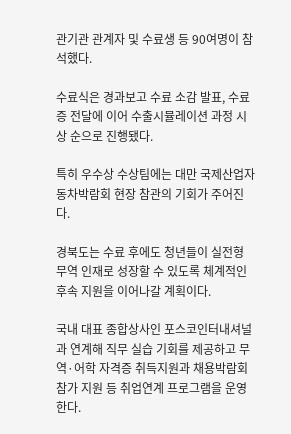관기관 관계자 및 수료생 등 90여명이 참석했다.

수료식은 경과보고 수료 소감 발표, 수료증 전달에 이어 수출시뮬레이션 과정 시상 순으로 진행됐다.

특히 우수상 수상팀에는 대만 국제산업자동차박람회 현장 참관의 기회가 주어진다.

경북도는 수료 후에도 청년들이 실전형 무역 인재로 성장할 수 있도록 체계적인 후속 지원을 이어나갈 계획이다.

국내 대표 종합상사인 포스코인터내셔널과 연계해 직무 실습 기회를 제공하고 무역·어학 자격증 취득지원과 채용박람회 참가 지원 등 취업연계 프로그램을 운영한다.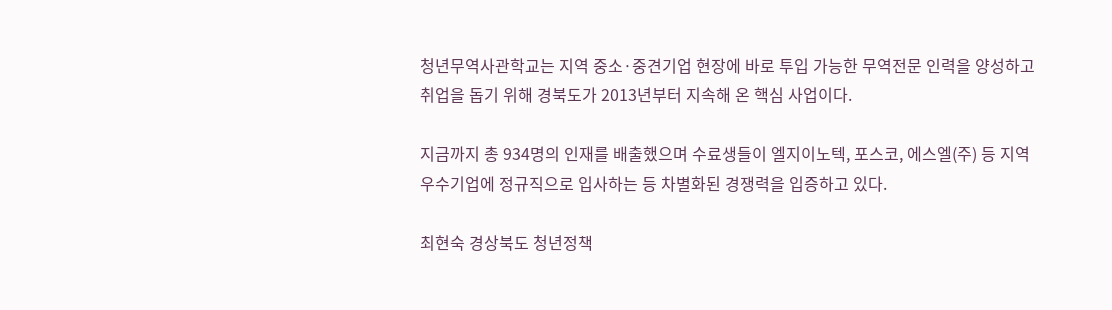청년무역사관학교는 지역 중소·중견기업 현장에 바로 투입 가능한 무역전문 인력을 양성하고 취업을 돕기 위해 경북도가 2013년부터 지속해 온 핵심 사업이다.

지금까지 총 934명의 인재를 배출했으며 수료생들이 엘지이노텍, 포스코, 에스엘(주) 등 지역 우수기업에 정규직으로 입사하는 등 차별화된 경쟁력을 입증하고 있다.

최현숙 경상북도 청년정책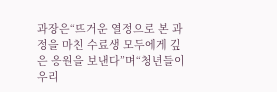과장은“뜨거운 열정으로 본 과정을 마친 수료생 모두에게 깊은 응원을 보낸다”며“청년들이 우리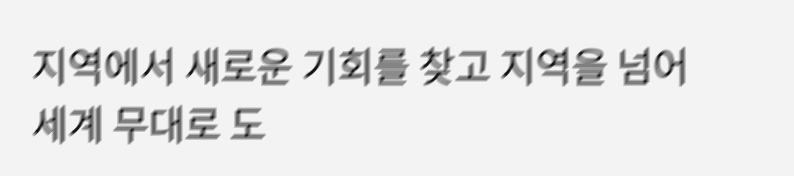지역에서 새로운 기회를 찾고 지역을 넘어 세계 무대로 도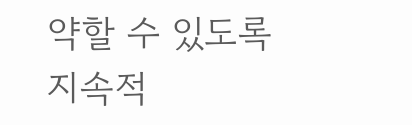약할 수 있도록 지속적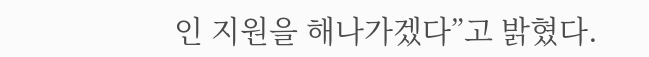인 지원을 해나가겠다”고 밝혔다.